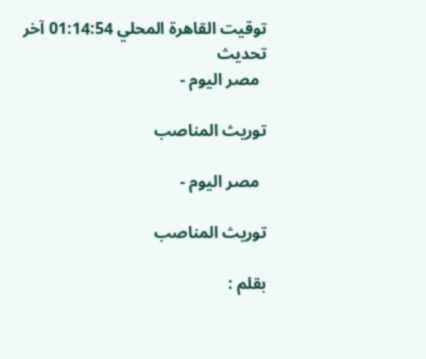توقيت القاهرة المحلي 01:14:54 آخر تحديث
  مصر اليوم -

توريث المناصب

  مصر اليوم -

توريث المناصب

بقلم :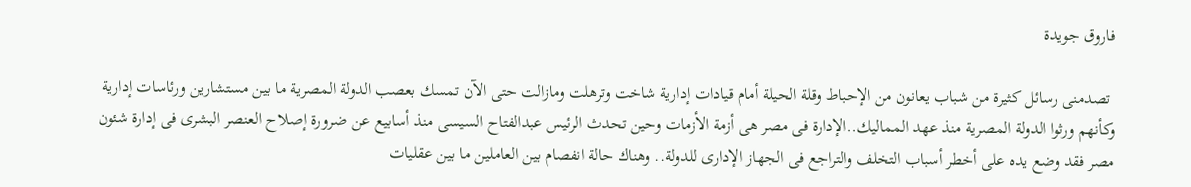فاروق جويدة

 تصدمنى رسائل كثيرة من شباب يعانون من الإحباط وقلة الحيلة أمام قيادات إدارية شاخت وترهلت ومازالت حتى الآن تمسك بعصب الدولة المصرية ما بين مستشارين ورئاسات إدارية وكأنهم ورثوا الدولة المصرية منذ عهد المماليك..الإدارة فى مصر هى أزمة الأزمات وحين تحدث الرئيس عبدالفتاح السيسى منذ أسابيع عن ضرورة إصلاح العنصر البشرى فى إدارة شئون مصر فقد وضع يده على أخطر أسباب التخلف والتراجع فى الجهاز الإدارى للدولة.. وهناك حالة انفصام بين العاملين ما بين عقليات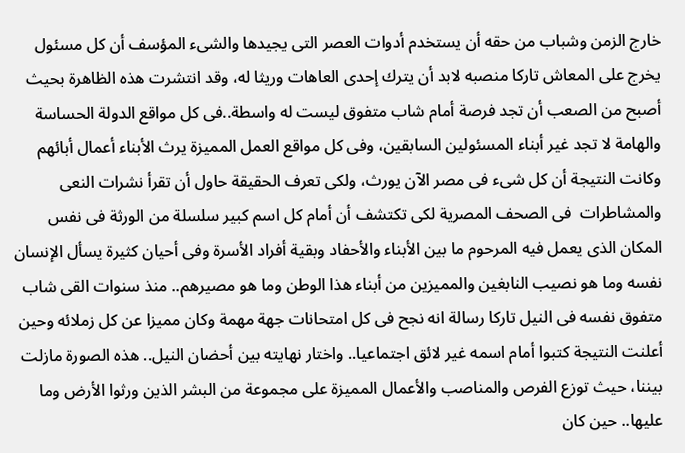خارج الزمن وشباب من حقه أن يستخدم أدوات العصر التى يجيدها والشىء المؤسف أن كل مسئول يخرج على المعاش تاركا منصبه لابد أن يترك إحدى العاهات وريثا له، وقد انتشرت هذه الظاهرة بحيث أصبح من الصعب أن تجد فرصة أمام شاب متفوق ليست له واسطة..فى كل مواقع الدولة الحساسة والهامة لا تجد غير أبناء المسئولين السابقين، وفى كل مواقع العمل المميزة يرث الأبناء أعمال أبائهم وكانت النتيجة أن كل شىء فى مصر الآن يورث، ولكى تعرف الحقيقة حاول أن تقرأ نشرات النعى والمشاطرات  فى الصحف المصرية لكى تكتشف أن أمام كل اسم كبير سلسلة من الورثة فى نفس المكان الذى يعمل فيه المرحوم ما بين الأبناء والأحفاد وبقية أفراد الأسرة وفى أحيان كثيرة يسأل الإنسان نفسه وما هو نصيب النابغين والمميزين من أبناء هذا الوطن وما هو مصيرهم.. منذ سنوات القى شاب متفوق نفسه فى النيل تاركا رسالة انه نجح فى كل امتحانات جهة مهمة وكان مميزا عن كل زملائه وحين أعلنت النتيجة كتبوا أمام اسمه غير لائق اجتماعيا.. واختار نهايته بين أحضان النيل.. هذه الصورة مازلت بيننا، حيث توزع الفرص والمناصب والأعمال المميزة على مجموعة من البشر الذين ورثوا الأرض وما عليها.. حين كان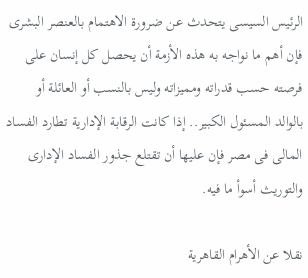الرئيس السيسى يتحدث عن ضرورة الاهتمام بالعنصر البشرى فإن أهم ما نواجه به هذه الأزمة أن يحصل كل إنسان على فرصته حسب قدراته ومميزاته وليس بالنسب أو العائلة أو بالوالد المسئول الكبير.. إذا كانت الرقابة الإدارية تطارد الفساد المالى فى مصر فإن عليها أن تقتلع جذور الفساد الإدارى والتوريث أسوأ ما فيه.

نقلا عن الأهرام القاهرية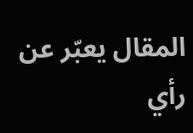المقال يعبّر عن رأي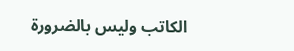الكاتب وليس بالضرورة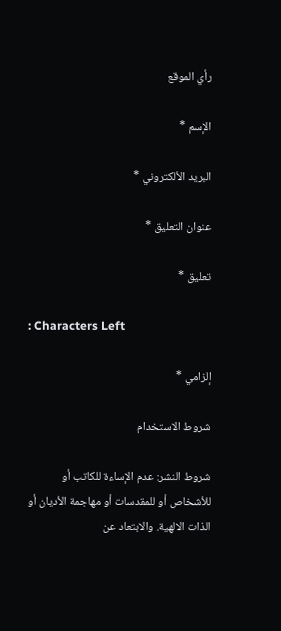رأي الموقع

الإسم *

البريد الألكتروني *

عنوان التعليق *

تعليق *

: Characters Left

إلزامي *

شروط الاستخدام

شروط النشر: عدم الإساءة للكاتب أو للأشخاص أو للمقدسات أو مهاجمة الأديان أو الذات الالهية. والابتعاد عن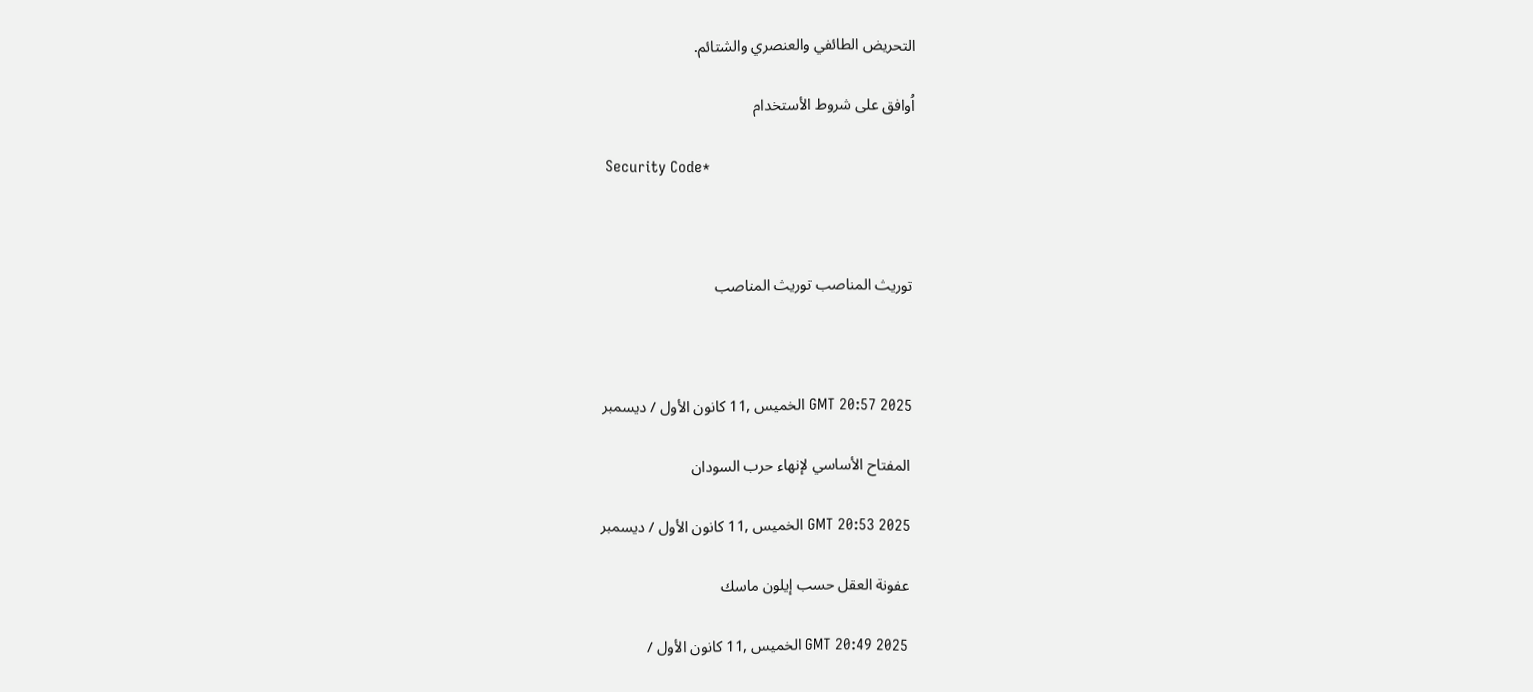التحريض الطائفي والعنصري والشتائم.

اُوافق على شروط الأستخدام

Security Code*



توريث المناصب توريث المناصب



GMT 20:57 2025 الخميس ,11 كانون الأول / ديسمبر

المفتاح الأساسي لإنهاء حرب السودان

GMT 20:53 2025 الخميس ,11 كانون الأول / ديسمبر

عفونة العقل حسب إيلون ماسك

GMT 20:49 2025 الخميس ,11 كانون الأول /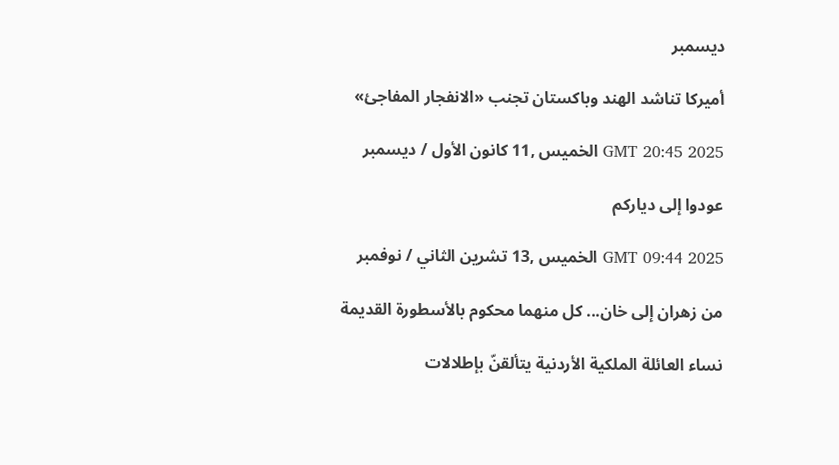ديسمبر

أميركا تناشد الهند وباكستان تجنب «الانفجار المفاجئ»

GMT 20:45 2025 الخميس ,11 كانون الأول / ديسمبر

عودوا إلى دياركم

GMT 09:44 2025 الخميس ,13 تشرين الثاني / نوفمبر

من زهران إلى خان... كل منهما محكوم بالأسطورة القديمة

نساء العائلة الملكية الأردنية يتألقنّ بإطلالات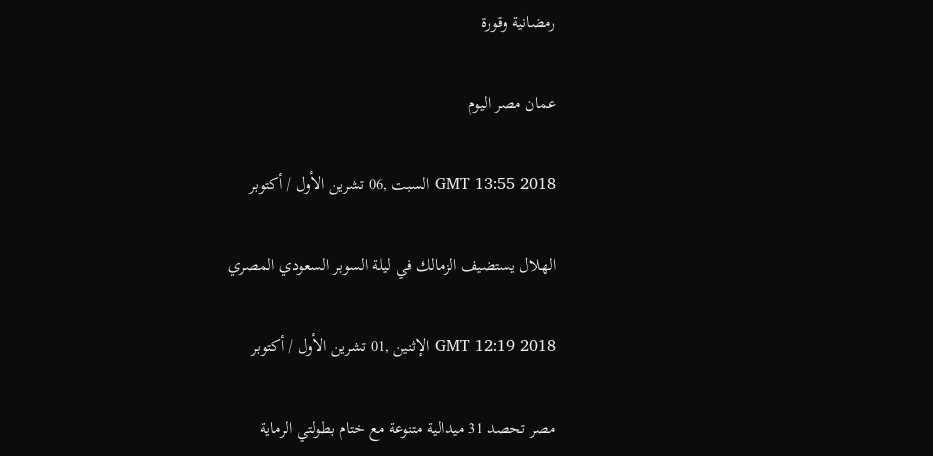رمضانية وقورة

عمان مصر اليوم

GMT 13:55 2018 السبت ,06 تشرين الأول / أكتوبر

الهلال يستضيف الزمالك في ليلة السوبر السعودي المصري

GMT 12:19 2018 الإثنين ,01 تشرين الأول / أكتوبر

مصر تحصد 31 ميدالية متنوعة مع ختام بطولتي الرماية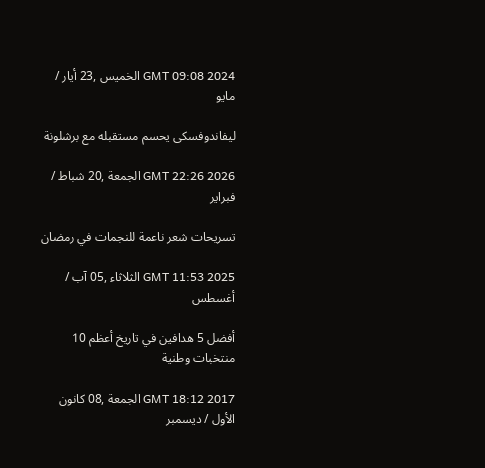GMT 09:08 2024 الخميس ,23 أيار / مايو

ليفاندوفسكى يحسم مستقبله مع برشلونة

GMT 22:26 2026 الجمعة ,20 شباط / فبراير

تسريحات شعر ناعمة للنجمات في رمضان

GMT 11:53 2025 الثلاثاء ,05 آب / أغسطس

أفضل 5 هدافين في تاريخ أعظم 10 منتخبات وطنية

GMT 18:12 2017 الجمعة ,08 كانون الأول / ديسمبر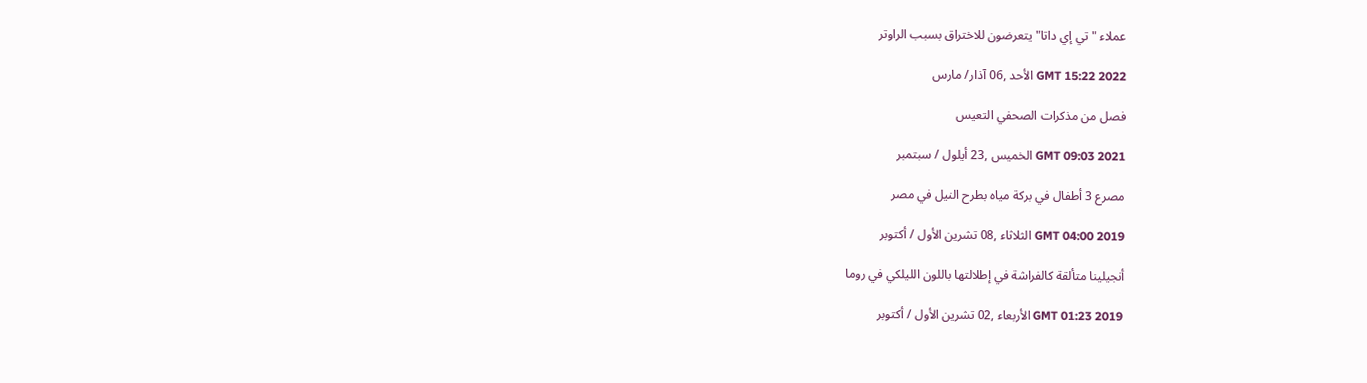عملاء "تي إي داتا" يتعرضون للاختراق بسبب الراوتر

GMT 15:22 2022 الأحد ,06 آذار/ مارس

فصل من مذكرات الصحفي التعيس

GMT 09:03 2021 الخميس ,23 أيلول / سبتمبر

مصرع 3 أطفال في بركة مياه بطرح النيل في مصر

GMT 04:00 2019 الثلاثاء ,08 تشرين الأول / أكتوبر

أنجيلينا متألقة كالفراشة في إطلالتها باللون الليلكي في روما

GMT 01:23 2019 الأربعاء ,02 تشرين الأول / أكتوبر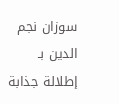سوزان نجم الدين بـ إطلالة جذابة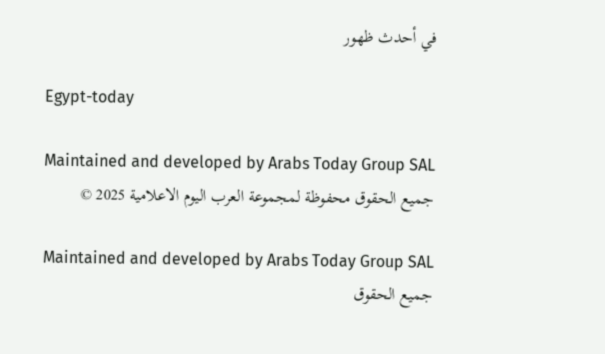في أحدث ظهور

Egypt-today

Maintained and developed by Arabs Today Group SAL
جميع الحقوق محفوظة لمجموعة العرب اليوم الاعلامية 2025 ©

Maintained and developed by Arabs Today Group SAL
جميع الحقوق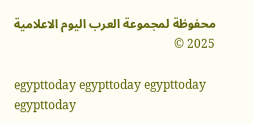محفوظة لمجموعة العرب اليوم الاعلامية 2025 ©

egypttoday egypttoday egypttoday egypttoday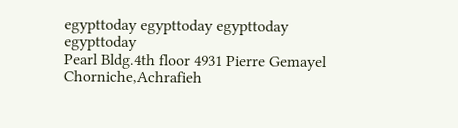egypttoday egypttoday egypttoday
egypttoday
Pearl Bldg.4th floor 4931 Pierre Gemayel Chorniche,Achrafieh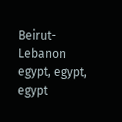Beirut- Lebanon
egypt, egypt, egypt